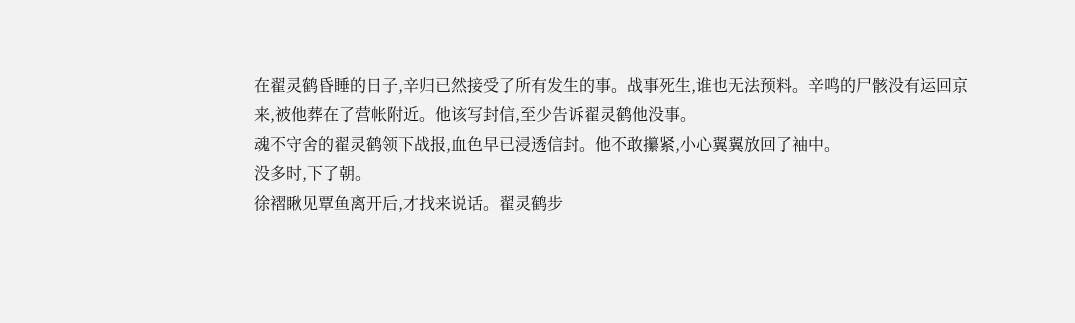在翟灵鹤昏睡的日子,辛归已然接受了所有发生的事。战事死生,谁也无法预料。辛鸣的尸骸没有运回京来,被他葬在了营帐附近。他该写封信,至少告诉翟灵鹤他没事。
魂不守舍的翟灵鹤领下战报,血色早已浸透信封。他不敢攥紧,小心翼翼放回了袖中。
没多时,下了朝。
徐褶瞅见覃鱼离开后,才找来说话。翟灵鹤步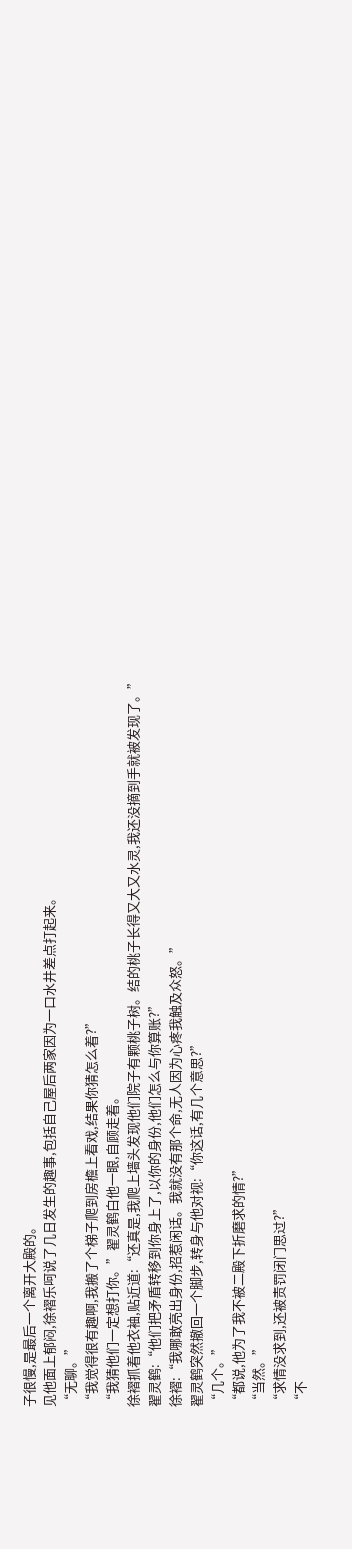子很慢,是最后一个离开大殿的。
见他面上郁闷,徐褶乐呵说了几日发生的趣事,包括自己屋后两家因为一口水井差点打起来。
“无聊。”
“我觉得很有趣啊,我搬了个梯子爬到房檐上看戏,结果你猜怎么着?”
“我猜他们一定想打你。”翟灵鹤白他一眼,自顾走着。
徐褶抓着他衣袖,贴近道:“还真是,我爬上墙头发现他们院子有颗桃子树。结的桃子长得又大又水灵,我还没摘到手就被发现了。”
翟灵鹤:“他们把矛盾转移到你身上了,以你的身份,他们怎么与你算账?”
徐褶:“我哪敢亮出身份,招惹闲话。我就没有那个命,无人因为心疼我触及众怒。”
翟灵鹤突然撤回一个脚步,转身与他对视:“你这话,有几个意思?”
“几个。”
“都说,他为了我不被二殿下折磨求的情?”
“当然。”
“求情没求到,还被责罚闭门思过?”
“不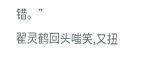错。”
翟灵鹤回头嗤笑,又扭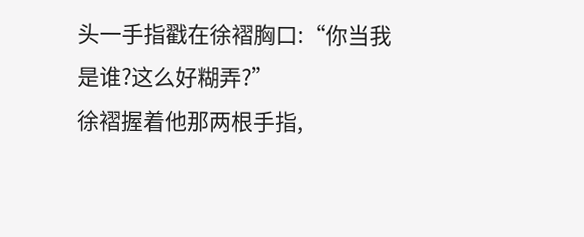头一手指戳在徐褶胸口:“你当我是谁?这么好糊弄?”
徐褶握着他那两根手指,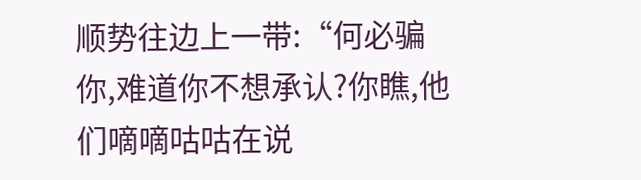顺势往边上一带:“何必骗你,难道你不想承认?你瞧,他们嘀嘀咕咕在说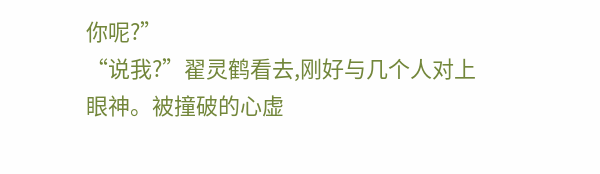你呢?”
“说我?”翟灵鹤看去,刚好与几个人对上眼神。被撞破的心虚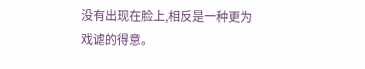没有出现在脸上,相反是一种更为戏谑的得意。